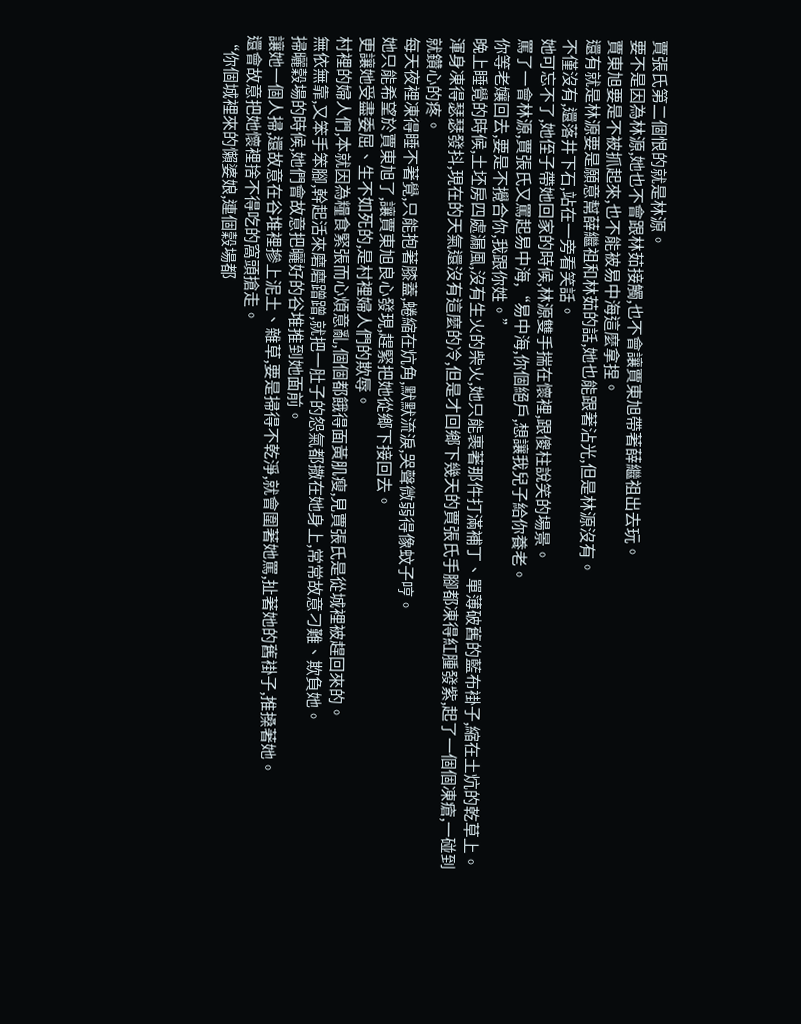賈張氏第二個恨的就是林源。
要不是因為林源,她也不會跟林茹接觸,也不會讓賈東旭帶著薛繼祖出去玩。
賈東旭要是不被抓起來,也不能被易中海這麼拿捏。
還有就是林源要是願意幫薛繼祖和林茹的話,她也能跟著沾光,但是林源沒有。
不僅沒有,還落井下石,站在一旁看笑話。
她可忘不了,她侄子帶她回家的時候,林源雙手揣在懷裡,跟傻柱說笑的場景。
罵了一會林源,賈張氏又罵起易中海,“易中海,你個絕戶,想讓我兒子給你養老。
你等老孃回去,要是不攪合你,我跟你姓。”
晚上睡覺的時候,土坯房四處漏風,沒有生火的柴火,她只能裹著那件打滿補丁、單薄破舊的藍布褂子,縮在土炕的乾草上。
渾身凍得瑟瑟發抖,現在的天氣還沒有這麼的冷,但是才回鄉下幾天的賈張氏手腳都凍得紅腫發紫,起了一個個凍瘡,一碰到就鑽心的疼。
每天夜裡凍得睡不著覺,只能抱著膝蓋,蜷縮在炕角,默默流淚,哭聲微弱得像蚊子哼。
她只能希望於賈東旭了,讓賈東旭良心發現,趕緊把她從鄉下接回去。
更讓她受盡委屈、生不如死的,是村裡婦人們的欺辱。
村裡的婦人們,本就因為糧食緊張而心煩意亂,個個都餓得面黃肌瘦,見賈張氏是從城裡被趕回來的。
無依無靠,又笨手笨腳,幹起活來磨磨蹭蹭,就把一肚子的怨氣都撒在她身上,常常故意刁難、欺負她。
掃曬穀場的時候,她們會故意把曬好的谷堆推到她面前。
讓她一個人掃,還故意在谷堆裡摻上泥土、雜草,要是掃得不乾淨,就會圍著她罵,扯著她的舊褂子,推搡著她。
還會故意把她懷裡捨不得吃的窩頭搶走。
“你個城裡來的懶婆娘,連個穀場都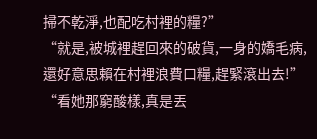掃不乾淨,也配吃村裡的糧?”
“就是,被城裡趕回來的破貨,一身的嬌毛病,還好意思賴在村裡浪費口糧,趕緊滾出去!”
“看她那窮酸樣,真是丟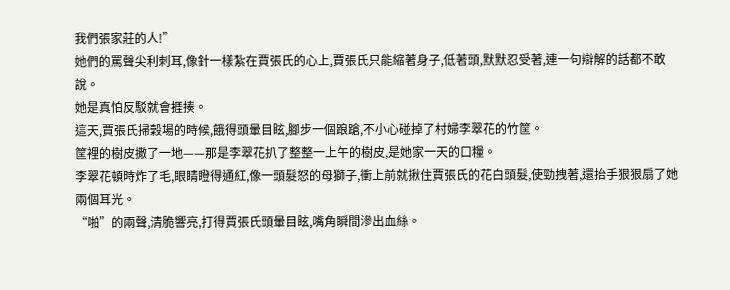我們張家莊的人!”
她們的罵聲尖利刺耳,像針一樣紮在賈張氏的心上,賈張氏只能縮著身子,低著頭,默默忍受著,連一句辯解的話都不敢說。
她是真怕反駁就會捱揍。
這天,賈張氏掃穀場的時候,餓得頭暈目眩,腳步一個踉蹌,不小心碰掉了村婦李翠花的竹筐。
筐裡的樹皮撒了一地——那是李翠花扒了整整一上午的樹皮,是她家一天的口糧。
李翠花頓時炸了毛,眼睛瞪得通紅,像一頭髮怒的母獅子,衝上前就揪住賈張氏的花白頭髮,使勁拽著,還抬手狠狠扇了她兩個耳光。
“啪”的兩聲,清脆響亮,打得賈張氏頭暈目眩,嘴角瞬間滲出血絲。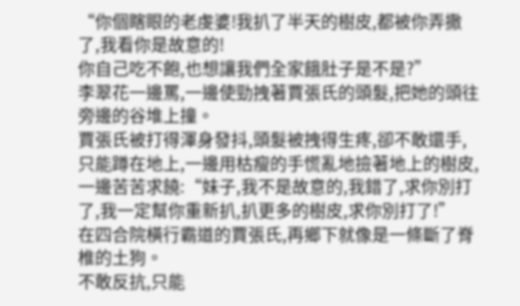“你個瞎眼的老虔婆!我扒了半天的樹皮,都被你弄撒了,我看你是故意的!
你自己吃不飽,也想讓我們全家餓肚子是不是?”
李翠花一邊罵,一邊使勁拽著賈張氏的頭髮,把她的頭往旁邊的谷堆上撞。
賈張氏被打得渾身發抖,頭髮被拽得生疼,卻不敢還手,只能蹲在地上,一邊用枯瘦的手慌亂地撿著地上的樹皮,一邊苦苦求饒:“妹子,我不是故意的,我錯了,求你別打了,我一定幫你重新扒,扒更多的樹皮,求你別打了!”
在四合院橫行霸道的賈張氏,再鄉下就像是一條斷了脊椎的土狗。
不敢反抗,只能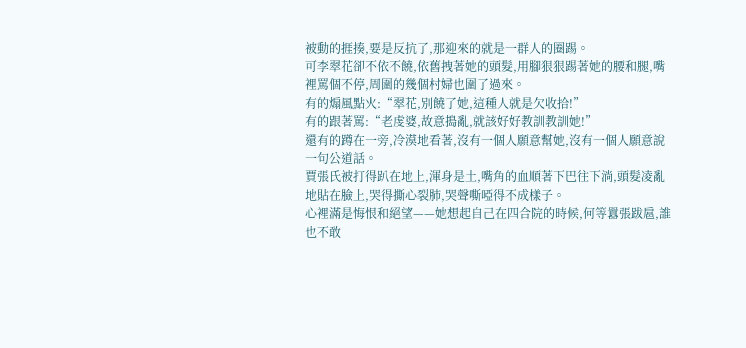被動的捱揍,要是反抗了,那迎來的就是一群人的圈踢。
可李翠花卻不依不饒,依舊拽著她的頭髮,用腳狠狠踢著她的腰和腿,嘴裡罵個不停,周圍的幾個村婦也圍了過來。
有的煽風點火:“翠花,別饒了她,這種人就是欠收拾!”
有的跟著罵:“老虔婆,故意搗亂,就該好好教訓教訓她!”
還有的蹲在一旁,冷漠地看著,沒有一個人願意幫她,沒有一個人願意說一句公道話。
賈張氏被打得趴在地上,渾身是土,嘴角的血順著下巴往下淌,頭髮凌亂地貼在臉上,哭得撕心裂肺,哭聲嘶啞得不成樣子。
心裡滿是悔恨和絕望——她想起自己在四合院的時候,何等囂張跋扈,誰也不敢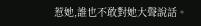惹她,誰也不敢對她大聲說話。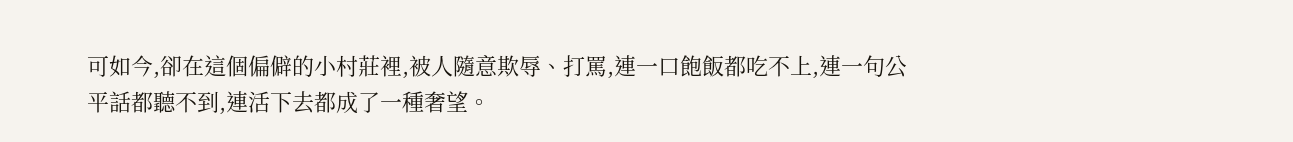可如今,卻在這個偏僻的小村莊裡,被人隨意欺辱、打罵,連一口飽飯都吃不上,連一句公平話都聽不到,連活下去都成了一種奢望。